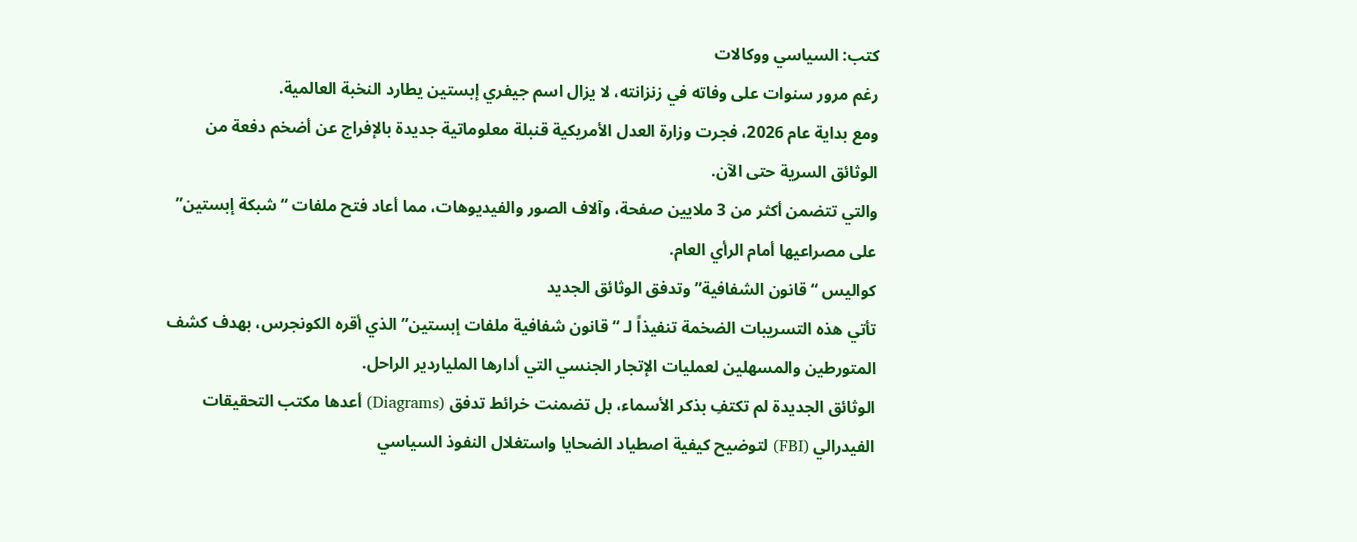كتب: السياسي ووكالات
رغم مرور سنوات على وفاته في زنزانته، لا يزال اسم جيفري إبستين يطارد النخبة العالمية.
ومع بداية عام 2026، فجرت وزارة العدل الأمريكية قنبلة معلوماتية جديدة بالإفراج عن أضخم دفعة من الوثائق السرية حتى الآن.
والتي تتضمن أكثر من 3 ملايين صفحة، وآلاف الصور والفيديوهات، مما أعاد فتح ملفات “شبكة إبستين” على مصراعيها أمام الرأي العام.
كواليس “قانون الشفافية” وتدفق الوثائق الجديد
تأتي هذه التسريبات الضخمة تنفيذاً لـ “قانون شفافية ملفات إبستين” الذي أقره الكونجرس، بهدف كشف المتورطين والمسهلين لعمليات الإتجار الجنسي التي أدارها الملياردير الراحل.
الوثائق الجديدة لم تكتفِ بذكر الأسماء، بل تضمنت خرائط تدفق (Diagrams) أعدها مكتب التحقيقات الفيدرالي (FBI) لتوضيح كيفية اصطياد الضحايا واستغلال النفوذ السياسي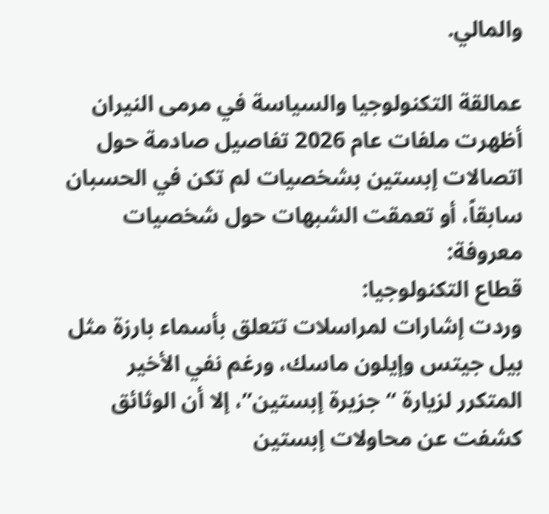والمالي.

عمالقة التكنولوجيا والسياسة في مرمى النيران
أظهرت ملفات عام 2026 تفاصيل صادمة حول اتصالات إبستين بشخصيات لم تكن في الحسبان سابقاً، أو تعمقت الشبهات حول شخصيات معروفة:
قطاع التكنولوجيا:
وردت إشارات لمراسلات تتعلق بأسماء بارزة مثل بيل جيتس وإيلون ماسك، ورغم نفي الأخير المتكرر لزيارة “جزيرة إبستين”، إلا أن الوثائق كشفت عن محاولات إبستين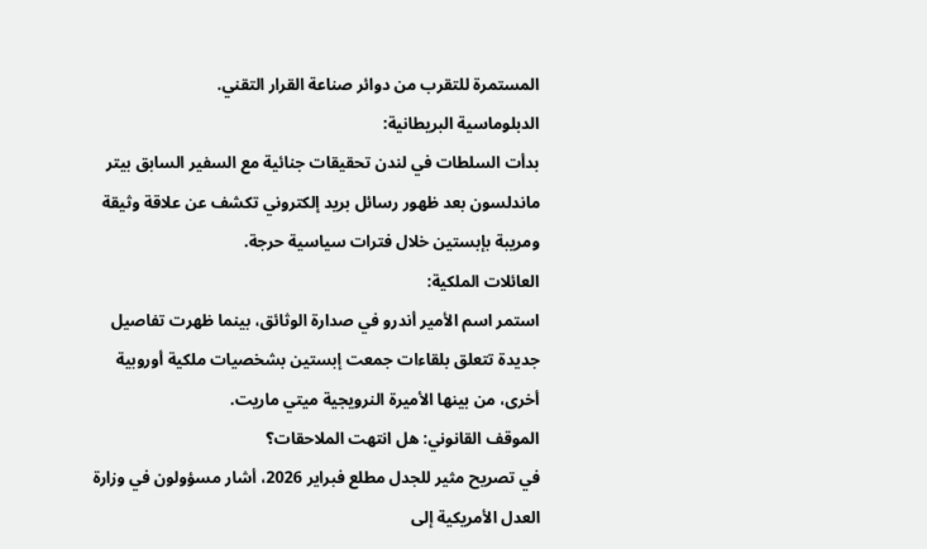المستمرة للتقرب من دوائر صناعة القرار التقني.
الدبلوماسية البريطانية:
بدأت السلطات في لندن تحقيقات جنائية مع السفير السابق بيتر ماندلسون بعد ظهور رسائل بريد إلكتروني تكشف عن علاقة وثيقة ومريبة بإبستين خلال فترات سياسية حرجة.
العائلات الملكية:
استمر اسم الأمير أندرو في صدارة الوثائق، بينما ظهرت تفاصيل جديدة تتعلق بلقاءات جمعت إبستين بشخصيات ملكية أوروبية أخرى، من بينها الأميرة النرويجية ميتي ماريت.
الموقف القانوني: هل انتهت الملاحقات؟
في تصريح مثير للجدل مطلع فبراير 2026، أشار مسؤولون في وزارة العدل الأمريكية إلى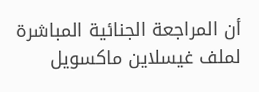أن المراجعة الجنائية المباشرة لملف غيسلاين ماكسويل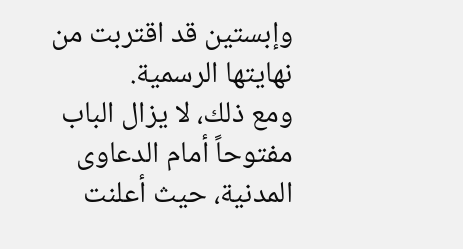وإبستين قد اقتربت من نهايتها الرسمية.
ومع ذلك، لا يزال الباب مفتوحاً أمام الدعاوى المدنية، حيث أعلنت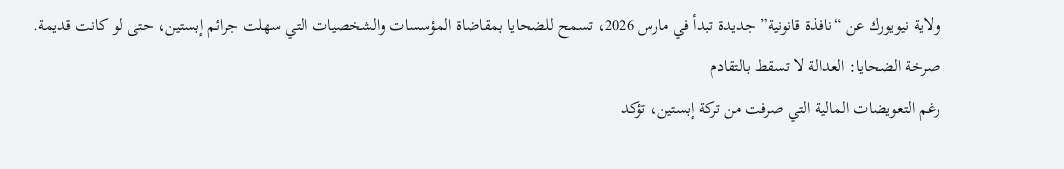ولاية نيويورك عن “نافذة قانونية” جديدة تبدأ في مارس 2026، تسمح للضحايا بمقاضاة المؤسسات والشخصيات التي سهلت جرائم إبستين، حتى لو كانت قديمة.
صرخة الضحايا: العدالة لا تسقط بالتقادم
رغم التعويضات المالية التي صرفت من تركة إبستين، تؤكد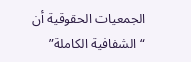الجمعيات الحقوقية أن “الشفافية الكاملة”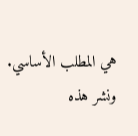هي المطلب الأساسي.
ونشر هذه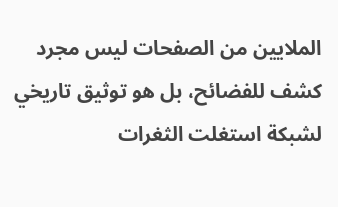الملايين من الصفحات ليس مجرد كشف للفضائح، بل هو توثيق تاريخي لشبكة استغلت الثغرات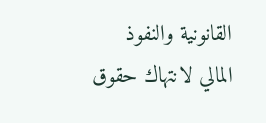القانونية والنفوذ المالي لانتهاك حقوق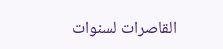القاصرات لسنوات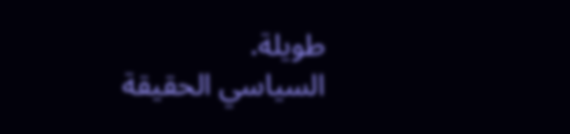طويلة.
السياسي الحقيقة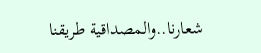شعارنا..والمصداقية طريقنا